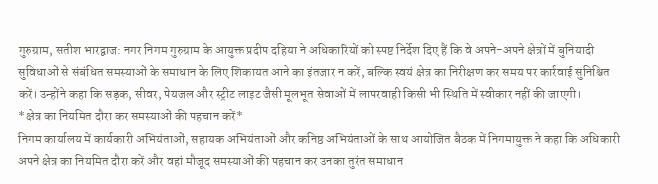गुरुग्राम, सतीश भारद्वाज: नगर निगम गुरुग्राम के आयुक्त प्रदीप दहिया ने अधिकारियों को स्पष्ट निर्देश दिए हैं कि वे अपने-अपने क्षेत्रों में बुनियादी सुविधाओं से संबंधित समस्याओं के समाधान के लिए शिकायत आने का इंतजार न करें, बल्कि स्वयं क्षेत्र का निरीक्षण कर समय पर कार्रवाई सुनिश्चित करें। उन्होंने कहा कि सड़क, सीवर, पेयजल और स्ट्रीट लाइट जैसी मूलभूत सेवाओं में लापरवाही किसी भी स्थिति में स्वीकार नहीं की जाएगी।
*क्षेत्र का नियमित दौरा कर समस्याओं की पहचान करें*
निगम कार्यालय में कार्यकारी अभियंताओं, सहायक अभियंताओं और कनिष्ठ अभियंताओं के साथ आयोजित बैठक में निगमायुक्त ने कहा कि अधिकारी अपने क्षेत्र का नियमित दौरा करें और वहां मौजूद समस्याओं की पहचान कर उनका तुरंत समाधान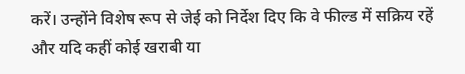करें। उन्होंने विशेष रूप से जेई को निर्देश दिए कि वे फील्ड में सक्रिय रहें और यदि कहीं कोई खराबी या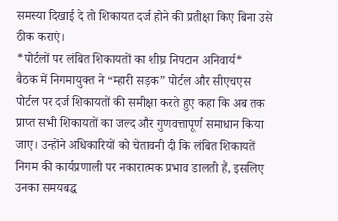समस्या दिखाई दे तो शिकायत दर्ज होने की प्रतीक्षा किए बिना उसे ठीक कराएं।
*पोर्टलों पर लंबित शिकायतों का शीघ्र निपटान अनिवार्य*
बैठक में निगमायुक्त ने “म्हारी सड़क” पोर्टल और सीएचएस पोर्टल पर दर्ज शिकायतों की समीक्षा करते हुए कहा कि अब तक प्राप्त सभी शिकायतों का जल्द और गुणवत्तापूर्ण समाधान किया जाए। उन्होंने अधिकारियों को चेतावनी दी कि लंबित शिकायतें निगम की कार्यप्रणाली पर नकारात्मक प्रभाव डालती हैं, इसलिए उनका समयबद्ध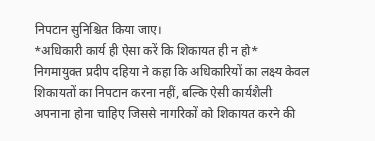निपटान सुनिश्चित किया जाए।
*अधिकारी कार्य ही ऐसा करें कि शिकायत ही न हो*
निगमायुक्त प्रदीप दहिया ने कहा कि अधिकारियों का लक्ष्य केवल शिकायतों का निपटान करना नहीं, बल्कि ऐसी कार्यशैली अपनाना होना चाहिए जिससे नागरिकों को शिकायत करने की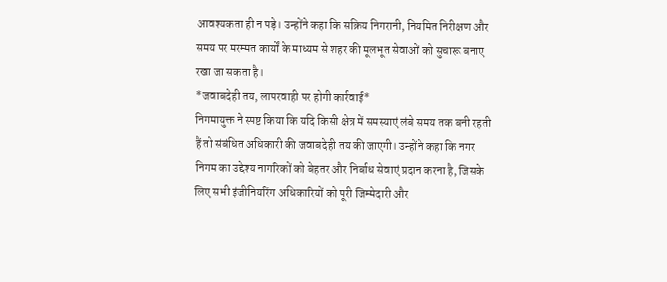आवश्यकता ही न पड़े। उन्होंने कहा कि सक्रिय निगरानी, नियमित निरीक्षण और समय पर मरम्मत कार्यों के माध्यम से शहर की मूलभूत सेवाओं को सुचारू बनाए रखा जा सकता है।
*जवाबदेही तय, लापरवाही पर होगी कार्रवाई*
निगमायुक्त ने स्पष्ट किया कि यदि किसी क्षेत्र में समस्याएं लंबे समय तक बनी रहती हैं तो संबंधित अधिकारी की जवाबदेही तय की जाएगी। उन्होंने कहा कि नगर निगम का उद्देश्य नागरिकों को बेहतर और निर्बाध सेवाएं प्रदान करना है, जिसके लिए सभी इंजीनियरिंग अधिकारियों को पूरी जिम्मेदारी और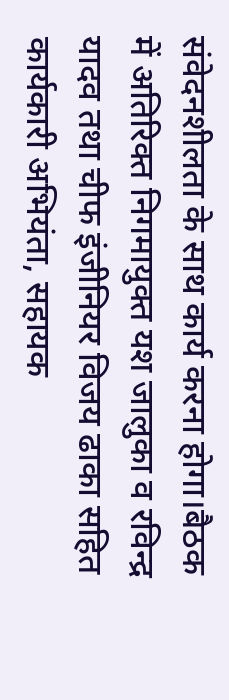संवेदनशीलता के साथ कार्य करना होगा।बैठक में अतिरिक्त निगमायुक्त यश जालुका व रविन्द्र यादव तथा चीफ इंजीनियर विजय ढाका सहित कार्यकारी अभियंता, सहायक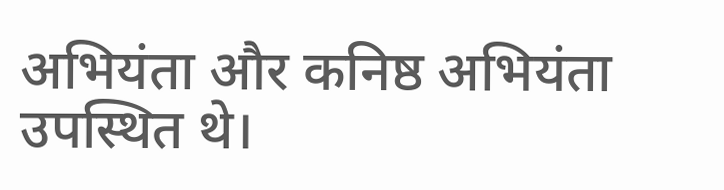अभियंता और कनिष्ठ अभियंता उपस्थित थे।